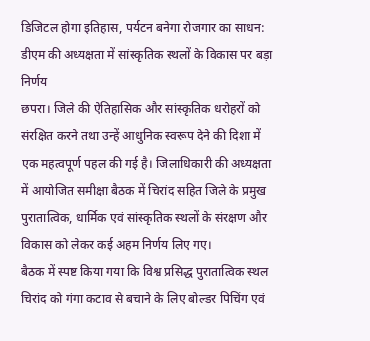डिजिटल होगा इतिहास, पर्यटन बनेगा रोजगार का साधन: डीएम की अध्यक्षता में सांस्कृतिक स्थलों के विकास पर बड़ा निर्णय
छपरा। जिले की ऐतिहासिक और सांस्कृतिक धरोहरों को संरक्षित करने तथा उन्हें आधुनिक स्वरूप देने की दिशा में एक महत्वपूर्ण पहल की गई है। जिलाधिकारी की अध्यक्षता में आयोजित समीक्षा बैठक में चिरांद सहित जिले के प्रमुख पुरातात्विक, धार्मिक एवं सांस्कृतिक स्थलों के संरक्षण और विकास को लेकर कई अहम निर्णय लिए गए।
बैठक में स्पष्ट किया गया कि विश्व प्रसिद्ध पुरातात्विक स्थल चिरांद को गंगा कटाव से बचाने के लिए बोल्डर पिचिंग एवं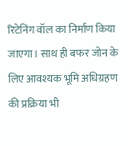रिटेनिंग वॉल का निर्माण किया जाएगा। साथ ही बफर जोन के लिए आवश्यक भूमि अधिग्रहण की प्रक्रिया भी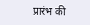प्रारंभ की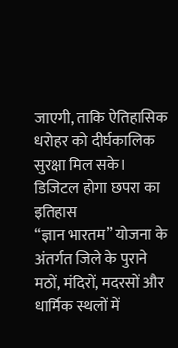जाएगी, ताकि ऐतिहासिक धरोहर को दीर्घकालिक सुरक्षा मिल सके।
डिजिटल होगा छपरा का इतिहास
“ज्ञान भारतम” योजना के अंतर्गत जिले के पुराने मठों, मंदिरों, मदरसों और धार्मिक स्थलों में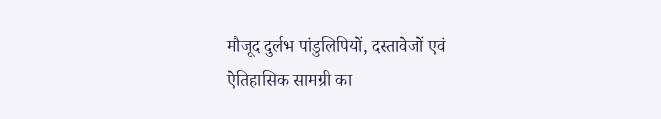मौजूद दुर्लभ पांडुलिपियों, दस्तावेजों एवं ऐतिहासिक सामग्री का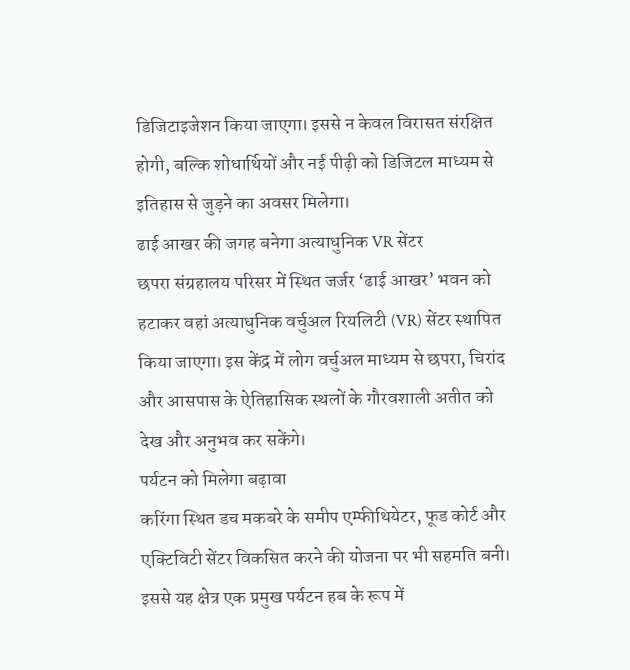डिजिटाइजेशन किया जाएगा। इससे न केवल विरासत संरक्षित होगी, बल्कि शोधार्थियों और नई पीढ़ी को डिजिटल माध्यम से इतिहास से जुड़ने का अवसर मिलेगा।
ढाई आखर की जगह बनेगा अत्याधुनिक VR सेंटर
छपरा संग्रहालय परिसर में स्थित जर्जर ‘ढाई आखर’ भवन को हटाकर वहां अत्याधुनिक वर्चुअल रियलिटी (VR) सेंटर स्थापित किया जाएगा। इस केंद्र में लोग वर्चुअल माध्यम से छपरा, चिरांद और आसपास के ऐतिहासिक स्थलों के गौरवशाली अतीत को देख और अनुभव कर सकेंगे।
पर्यटन को मिलेगा बढ़ावा
करिंगा स्थित डच मकबरे के समीप एम्फीथियेटर, फूड कोर्ट और एक्टिविटी सेंटर विकसित करने की योजना पर भी सहमति बनी। इससे यह क्षेत्र एक प्रमुख पर्यटन हब के रूप में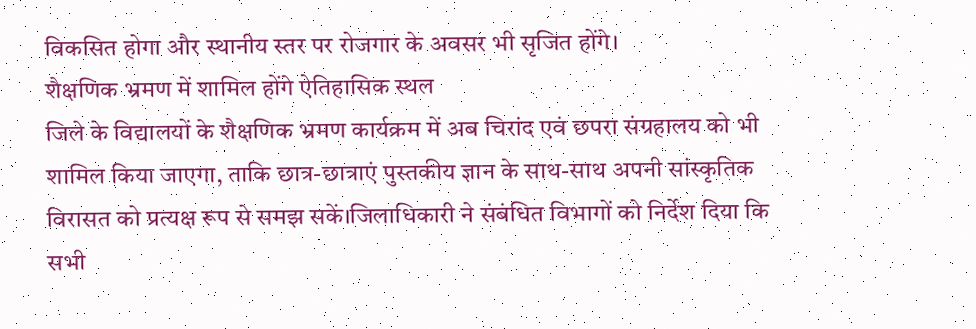विकसित होगा और स्थानीय स्तर पर रोजगार के अवसर भी सृजित होंगे।
शैक्षणिक भ्रमण में शामिल होंगे ऐतिहासिक स्थल
जिले के विद्यालयों के शैक्षणिक भ्रमण कार्यक्रम में अब चिरांद एवं छपरा संग्रहालय को भी शामिल किया जाएगा, ताकि छात्र-छात्राएं पुस्तकीय ज्ञान के साथ-साथ अपनी सांस्कृतिक विरासत को प्रत्यक्ष रूप से समझ सकें।जिलाधिकारी ने संबंधित विभागों को निर्देश दिया कि सभी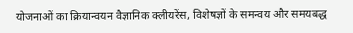योजनाओं का क्रियान्वयन वैज्ञानिक क्लीयरेंस, विशेषज्ञों के समन्वय और समयबद्ध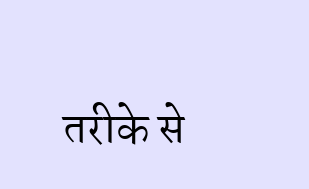तरीके से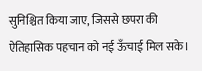सुनिश्चित किया जाए, जिससे छपरा की ऐतिहासिक पहचान को नई ऊँचाई मिल सके।